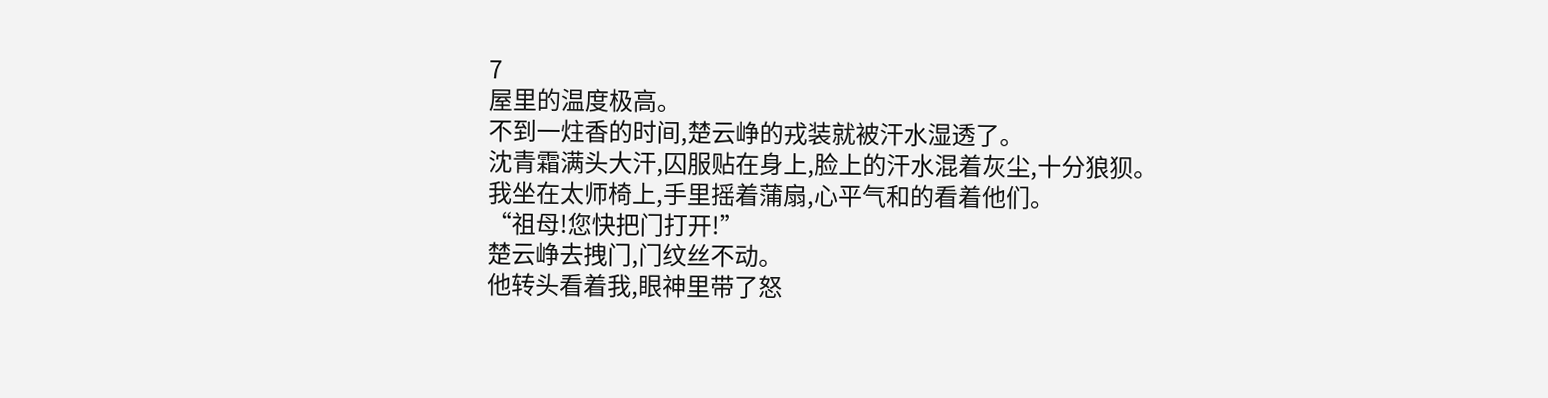7
屋里的温度极高。
不到一炷香的时间,楚云峥的戎装就被汗水湿透了。
沈青霜满头大汗,囚服贴在身上,脸上的汗水混着灰尘,十分狼狈。
我坐在太师椅上,手里摇着蒲扇,心平气和的看着他们。
“祖母!您快把门打开!”
楚云峥去拽门,门纹丝不动。
他转头看着我,眼神里带了怒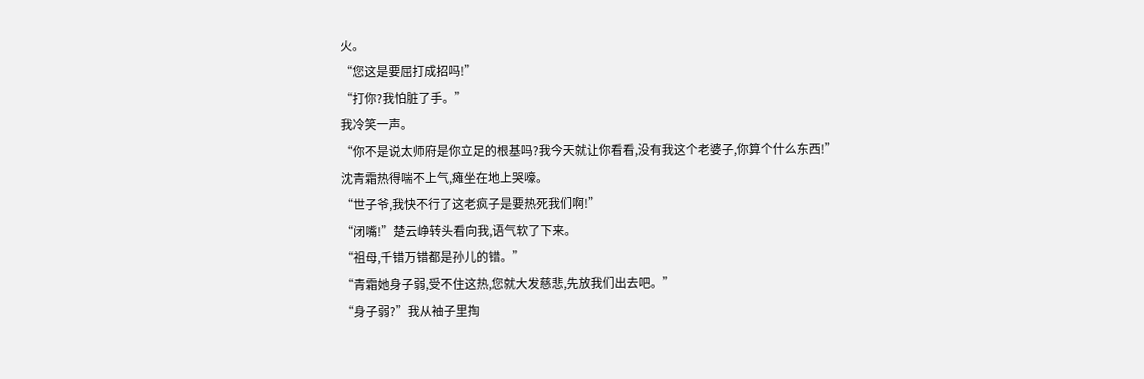火。
“您这是要屈打成招吗!”
“打你?我怕脏了手。”
我冷笑一声。
“你不是说太师府是你立足的根基吗?我今天就让你看看,没有我这个老婆子,你算个什么东西!”
沈青霜热得喘不上气,瘫坐在地上哭嚎。
“世子爷,我快不行了这老疯子是要热死我们啊!”
“闭嘴!”楚云峥转头看向我,语气软了下来。
“祖母,千错万错都是孙儿的错。”
“青霜她身子弱,受不住这热,您就大发慈悲,先放我们出去吧。”
“身子弱?”我从袖子里掏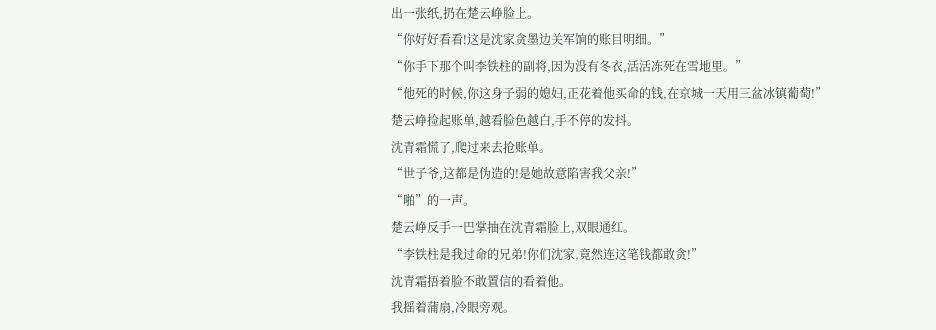出一张纸,扔在楚云峥脸上。
“你好好看看!这是沈家贪墨边关军饷的账目明细。”
“你手下那个叫李铁柱的副将,因为没有冬衣,活活冻死在雪地里。”
“他死的时候,你这身子弱的媳妇,正花着他买命的钱,在京城一天用三盆冰镇葡萄!”
楚云峥捡起账单,越看脸色越白,手不停的发抖。
沈青霜慌了,爬过来去抢账单。
“世子爷,这都是伪造的!是她故意陷害我父亲!”
“啪”的一声。
楚云峥反手一巴掌抽在沈青霜脸上,双眼通红。
“李铁柱是我过命的兄弟!你们沈家,竟然连这笔钱都敢贪!”
沈青霜捂着脸不敢置信的看着他。
我摇着蒲扇,冷眼旁观。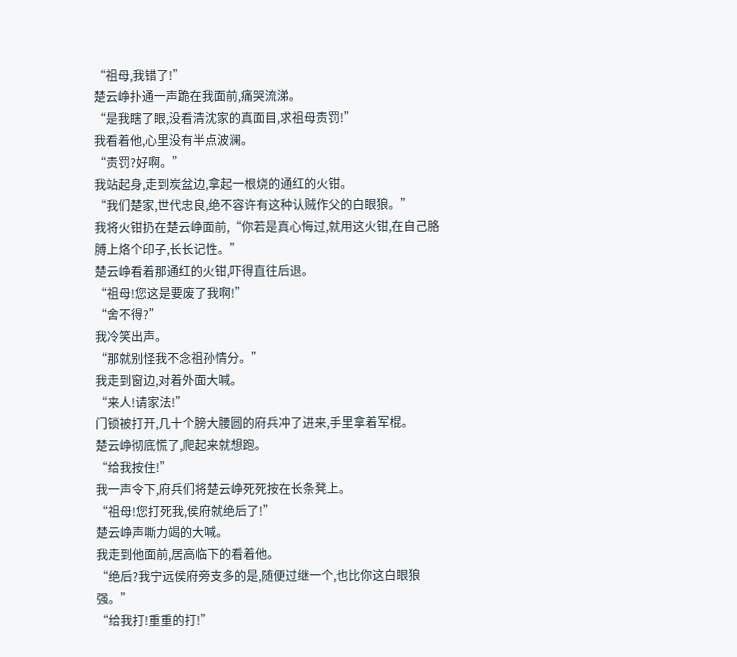“祖母,我错了!”
楚云峥扑通一声跪在我面前,痛哭流涕。
“是我瞎了眼,没看清沈家的真面目,求祖母责罚!”
我看着他,心里没有半点波澜。
“责罚?好啊。”
我站起身,走到炭盆边,拿起一根烧的通红的火钳。
“我们楚家,世代忠良,绝不容许有这种认贼作父的白眼狼。”
我将火钳扔在楚云峥面前,“你若是真心悔过,就用这火钳,在自己胳膊上烙个印子,长长记性。”
楚云峥看着那通红的火钳,吓得直往后退。
“祖母!您这是要废了我啊!”
“舍不得?”
我冷笑出声。
“那就别怪我不念祖孙情分。”
我走到窗边,对着外面大喊。
“来人!请家法!”
门锁被打开,几十个膀大腰圆的府兵冲了进来,手里拿着军棍。
楚云峥彻底慌了,爬起来就想跑。
“给我按住!”
我一声令下,府兵们将楚云峥死死按在长条凳上。
“祖母!您打死我,侯府就绝后了!”
楚云峥声嘶力竭的大喊。
我走到他面前,居高临下的看着他。
“绝后?我宁远侯府旁支多的是,随便过继一个,也比你这白眼狼强。”
“给我打!重重的打!”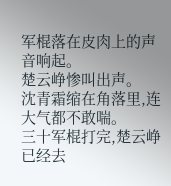军棍落在皮肉上的声音响起。
楚云峥惨叫出声。
沈青霜缩在角落里,连大气都不敢喘。
三十军棍打完,楚云峥已经去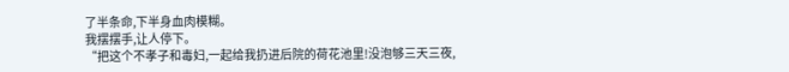了半条命,下半身血肉模糊。
我摆摆手,让人停下。
“把这个不孝子和毒妇,一起给我扔进后院的荷花池里!没泡够三天三夜,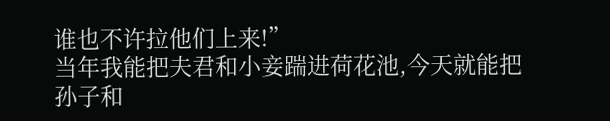谁也不许拉他们上来!”
当年我能把夫君和小妾踹进荷花池,今天就能把孙子和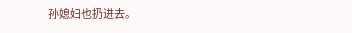孙媳妇也扔进去。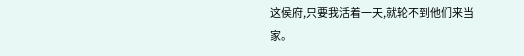这侯府,只要我活着一天,就轮不到他们来当家。